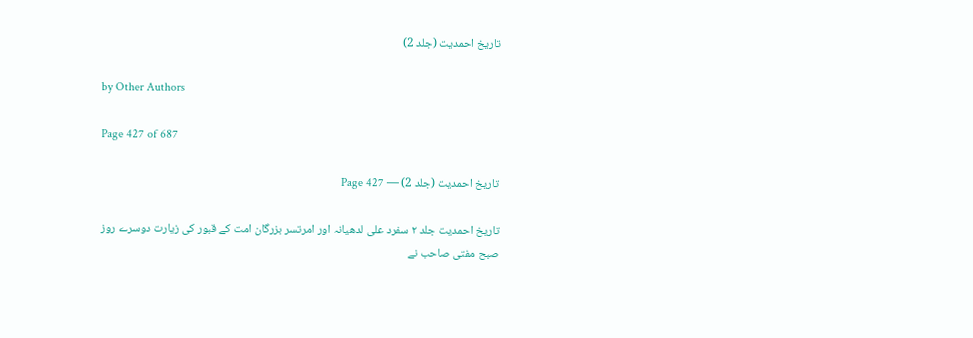تاریخ احمدیت (جلد 2)

by Other Authors

Page 427 of 687

تاریخ احمدیت (جلد 2) — Page 427

تاریخ احمدیت جلد ۲ سفرد علی لدھیانہ اور امرتسر بزرگان امت کے قبور کی زیارت دوسرے روز صبح مفتی صاحب نے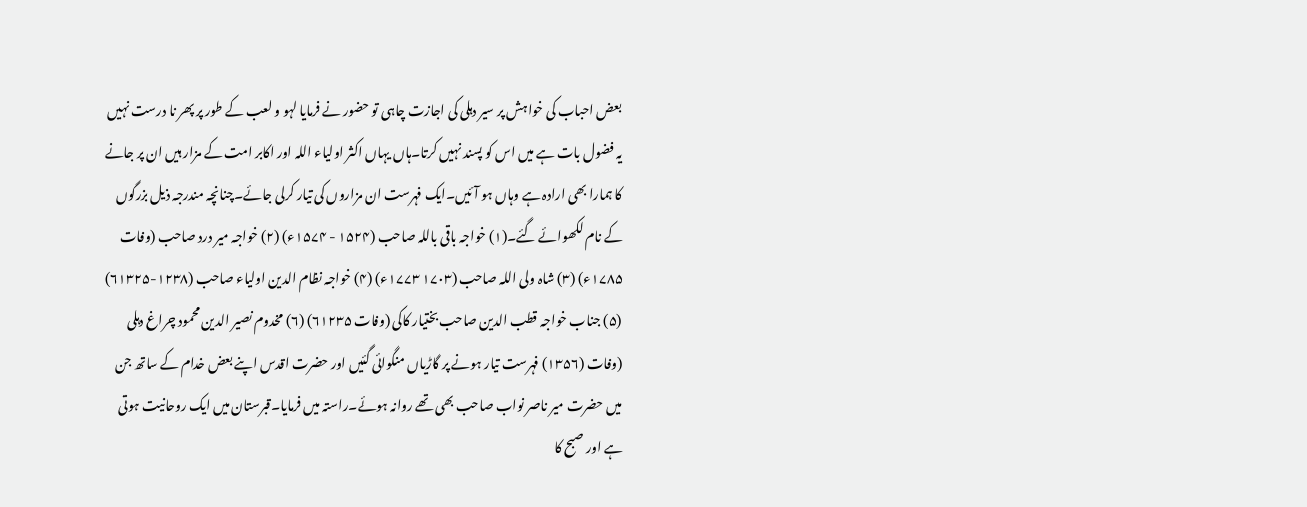بعض احباب کی خواہش پر سیر دہلی کی اجازت چاہی تو حضور نے فرمایا لہو و لعب کے طور پر پھر نا درست نہیں یہ فضول بات ہے میں اس کو پسند نہیں کرتا۔ہاں یہاں اکثر اولیاء اللہ اور اکابر امت کے مزار ہیں ان پر جانے کا ہمارا بھی ارادہ ہے وہاں ہو آئیں۔ایک فہرست ان مزاروں کی تیار کرلی جائے۔چنانچہ مندرجہ ذیل بزرگوں کے نام لکھوائے گئے۔(۱) خواجہ باقی باللہ صاحب (۱۵۲۴ - ۱۵۷۴ء) (۲) خواجہ میر درد صاحب (وفات ۱۷۸۵ء) (۳) شاہ ولی اللہ صاحب (۱۷۰۳ ۱۷۷۳ء) (۴) خواجہ نظام الدین اولیاء صاحب (۱۲۳۸-۶۱۳۲۵) (۵) جناب خواجہ قطب الدین صاحب بختیار کاکی (وفات ۶۱۲۳۵) (۶) مخدوم نصیر الدین محمود چراغ دہلی (وفات (۱۳۵۶) فہرست تیار ہونے پر گاڑیاں منگوائی گئیں اور حضرت اقدس اپنے بعض خدام کے ساتھ جن میں حضرت میر ناصر نواب صاحب بھی تھے روانہ ہوئے۔راستہ میں فرمایا۔قبرستان میں ایک روحانیت ہوتی ہے اور صبح کا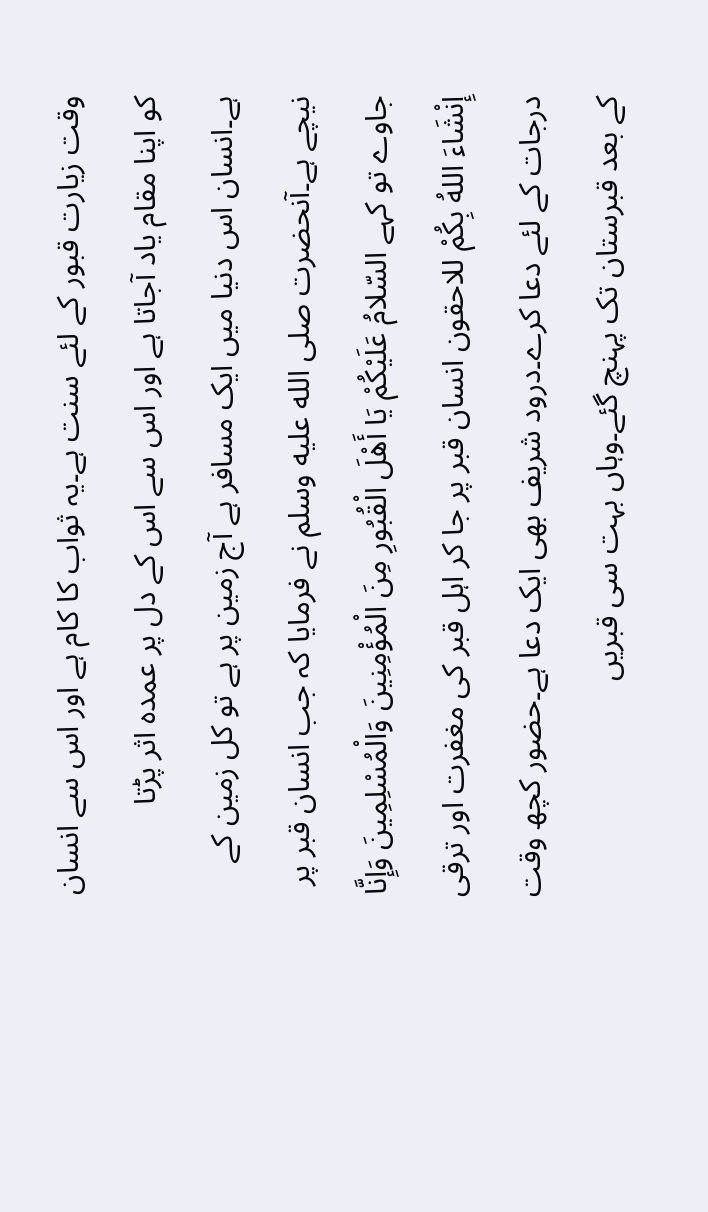وقت زیارت قبور کے لئے سنت ہے۔یہ ثواب کا کام ہے اور اس سے انسان کو اپنا مقام یاد آجاتا ہے اور اس سے اس کے دل پر عمدہ اثر پڑتا ہے۔انسان اس دنیا میں ایک مسافر ہے آج زمین پر ہے تو کل زمین کے نیچے ہے۔آنحضرت صلى الله عليه وسلم نے فرمایا کہ جب انسان قبر پر جاوے تو کہے السّلامُ عَلَيْكُمْ يَا أَهْلَ الْقُبُورِ مِنَ الْمُؤْمِنِينَ وَالْمُسْلِمِينَ وَإِنَّا إِنْشَاءَ اللهُ بِكُمْ للاحقون انسان قبر پر جا کر اہل قبر کی مغفرت اور ترقی درجات کے لئے دعا کرے۔درود شریف بھی ایک دعا ہے۔حضور کچھ وقت کے بعد قبرستان تک پہنچ گئے۔وہاں بہت سی قبریں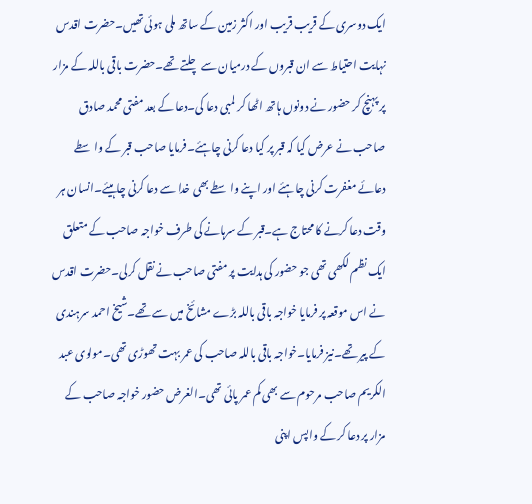ایک دوسری کے قریب قریب اور اکثر زمین کے ساتھ ملی ہوئی تھیں۔حضرت اقدس نہایت احتیاط سے ان قبروں کے درمیان سے چلتے تھے۔حضرت باقی باللہ کے مزار پر پہنچ کر حضور نے دونوں ہاتھ اٹھا کر لمبی دعا کی۔دعا کے بعد مفتی محمد صادق صاحب نے عرض کیا کہ قبر پر کیا دعا کرنی چاہئے۔فرمایا صاحب قبر کے واسطے دعائے مغفرت کرنی چاہئے اور اپنے واسطے بھی خدا سے دعا کرنی چاہیئے۔انسان ہر وقت دعا کرنے کا محتاج ہے۔قبر کے سرہانے کی طرف خواجہ صاحب کے متعلق ایک نظم لکھی تھی جو حضور کی ہدایت پر مفتی صاحب نے نقل کرلی۔حضرت اقدس نے اس موقعہ پر فرمایا خواجہ باقی باللہ بڑے مشائخ میں سے تھے۔شیخ احمد سرہندی کے پیر تھے۔نیز فرمایا۔خواجہ باقی باللہ صاحب کی عمر بہت تھوڑی تھی۔مولوی عبد الکریم صاحب مرحوم سے بھی کم عمر پائی تھی۔الغرض حضور خواجہ صاحب کے مزار پر دعا کر کے واپس اپنی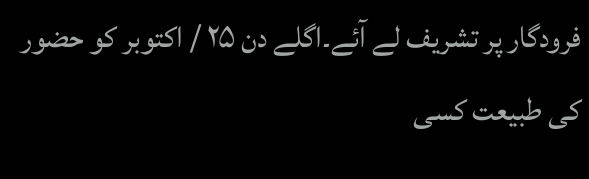فرودگار پر تشریف لے آئے۔اگلے دن ۲۵ / اکتوبر کو حضور کی طبیعت کسی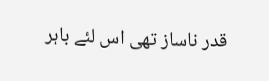قدر ناساز تھی اس لئے باہر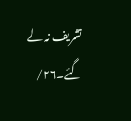تشریف نہ لے گئے۔۲۶/